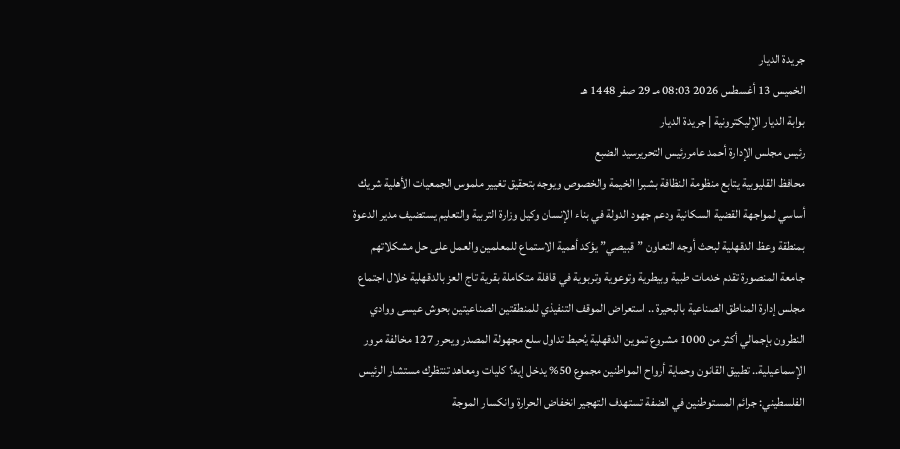جريدة الديار
الخميس 13 أغسطس 2026 08:03 مـ 29 صفر 1448 هـ
بوابة الديار الإليكترونية | جريدة الديار
رئيس مجلس الإدارة أحمد عامررئيس التحريرسيد الضبع
محافظ القليوبية يتابع منظومة النظافة بشبرا الخيمة والخصوص ويوجه بتحقيق تغيير ملموس الجمعيات الأهلية شريك أساسي لمواجهة القضية السكانية ودعم جهود الدولة في بناء الإنسان وكيل وزارة التربية والتعليم يستضيف مدير الدعوة بمنطقة وعظ الدقهلية لبحث أوجه التعاون ”قبيصي” يؤكد أهمية الاستماع للمعلمين والعمل على حل مشكلاتهم جامعة المنصورة تقدم خدمات طبية وبيطرية وتوعوية وتربوية في قافلة متكاملة بقرية تاج العز بالدقهلية خلال اجتماع مجلس إدارة المناطق الصناعية بالبحيرة .. استعراض الموقف التنفيذي للمنطقتين الصناعيتين بحوش عيسى ووادي النطرون بإجمالي أكثر من 1000 مشروع تموين الدقهلية يُحبط تداول سلع مجهولة المصدر ويحرر 127 مخالفة مرور الإسماعيلية.. تطبيق القانون وحماية أرواح المواطنين مجموع 50% يدخل إيه؟ كليات ومعاهد تنتظرك مستشار الرئيس الفلسطيني: جرائم المستوطنين في الضفة تستهدف التهجير انخفاض الحرارة وانكسار الموجة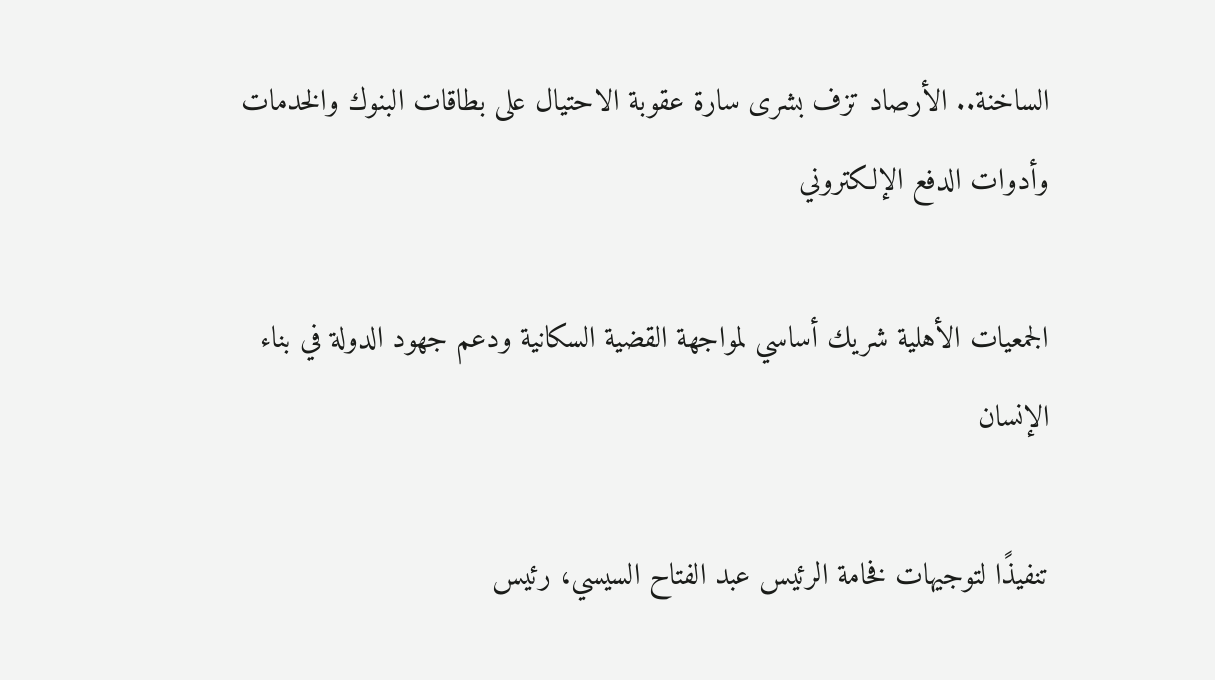الساخنة.. الأرصاد تزف بشرى سارة عقوبة الاحتيال على بطاقات البنوك والخدمات وأدوات الدفع الإلكتروني

الجمعيات الأهلية شريك أساسي لمواجهة القضية السكانية ودعم جهود الدولة في بناء الإنسان

تنفيذًا لتوجيهات فخامة الرئيس عبد الفتاح السيسي، رئيس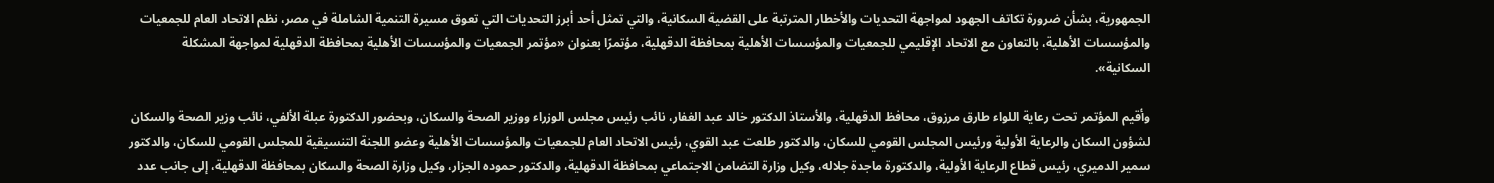الجمهورية، بشأن ضرورة تكاتف الجهود لمواجهة التحديات والأخطار المترتبة على القضية السكانية، والتي تمثل أحد أبرز التحديات التي تعوق مسيرة التنمية الشاملة في مصر، نظم الاتحاد العام للجمعيات والمؤسسات الأهلية، بالتعاون مع الاتحاد الإقليمي للجمعيات والمؤسسات الأهلية بمحافظة الدقهلية، مؤتمرًا بعنوان «مؤتمر الجمعيات والمؤسسات الأهلية بمحافظة الدقهلية لمواجهة المشكلة السكانية».

وأقيم المؤتمر تحت رعاية اللواء طارق مرزوق، محافظ الدقهلية، والأستاذ الدكتور خالد عبد الغفار، نائب رئيس مجلس الوزراء ووزير الصحة والسكان، وبحضور الدكتورة عبلة الألفي، نائب وزير الصحة والسكان لشؤون السكان والرعاية الأولية ورئيس المجلس القومي للسكان، والدكتور طلعت عبد القوي، رئيس الاتحاد العام للجمعيات والمؤسسات الأهلية وعضو اللجنة التنسيقية للمجلس القومي للسكان، والدكتور سمير الدميري، رئيس قطاع الرعاية الأولية، والدكتورة ماجدة جلاله، وكيل وزارة التضامن الاجتماعي بمحافظة الدقهلية، والدكتور حموده الجزار، وكيل وزارة الصحة والسكان بمحافظة الدقهلية، إلى جانب عدد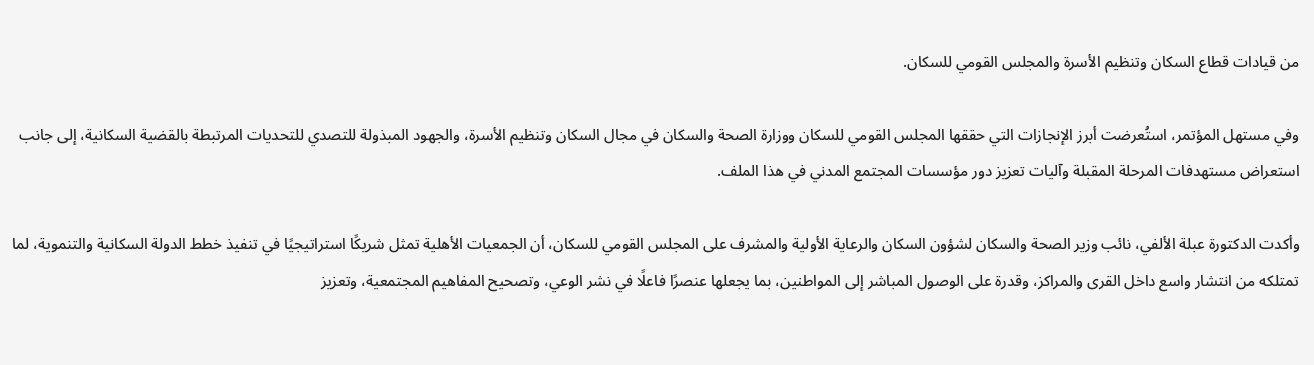من قيادات قطاع السكان وتنظيم الأسرة والمجلس القومي للسكان.

وفي مستهل المؤتمر، استُعرضت أبرز الإنجازات التي حققها المجلس القومي للسكان ووزارة الصحة والسكان في مجال السكان وتنظيم الأسرة، والجهود المبذولة للتصدي للتحديات المرتبطة بالقضية السكانية، إلى جانب استعراض مستهدفات المرحلة المقبلة وآليات تعزيز دور مؤسسات المجتمع المدني في هذا الملف.

وأكدت الدكتورة عبلة الألفي، نائب وزير الصحة والسكان لشؤون السكان والرعاية الأولية والمشرف على المجلس القومي للسكان، أن الجمعيات الأهلية تمثل شريكًا استراتيجيًا في تنفيذ خطط الدولة السكانية والتنموية، لما تمتلكه من انتشار واسع داخل القرى والمراكز، وقدرة على الوصول المباشر إلى المواطنين، بما يجعلها عنصرًا فاعلًا في نشر الوعي، وتصحيح المفاهيم المجتمعية، وتعزيز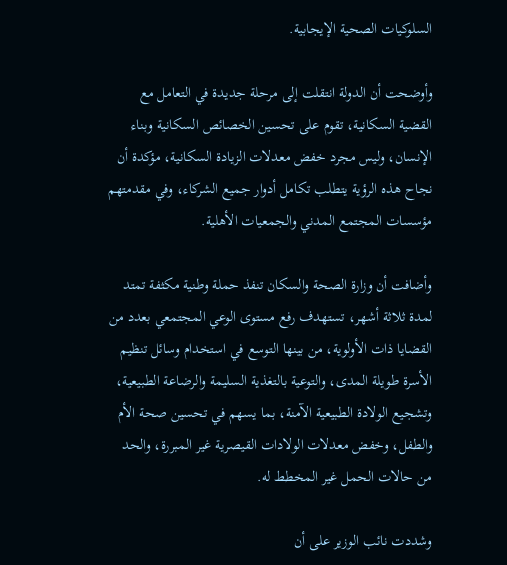السلوكيات الصحية الإيجابية.

وأوضحت أن الدولة انتقلت إلى مرحلة جديدة في التعامل مع القضية السكانية، تقوم على تحسين الخصائص السكانية وبناء الإنسان، وليس مجرد خفض معدلات الزيادة السكانية، مؤكدة أن نجاح هذه الرؤية يتطلب تكامل أدوار جميع الشركاء، وفي مقدمتهم مؤسسات المجتمع المدني والجمعيات الأهلية.

وأضافت أن وزارة الصحة والسكان تنفذ حملة وطنية مكثفة تمتد لمدة ثلاثة أشهر، تستهدف رفع مستوى الوعي المجتمعي بعدد من القضايا ذات الأولوية، من بينها التوسع في استخدام وسائل تنظيم الأسرة طويلة المدى، والتوعية بالتغذية السليمة والرضاعة الطبيعية، وتشجيع الولادة الطبيعية الآمنة، بما يسهم في تحسين صحة الأم والطفل، وخفض معدلات الولادات القيصرية غير المبررة، والحد من حالات الحمل غير المخطط له.

وشددت نائب الوزير على أن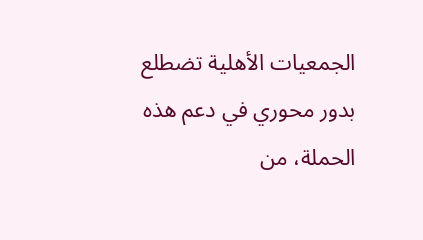الجمعيات الأهلية تضطلع بدور محوري في دعم هذه الحملة، من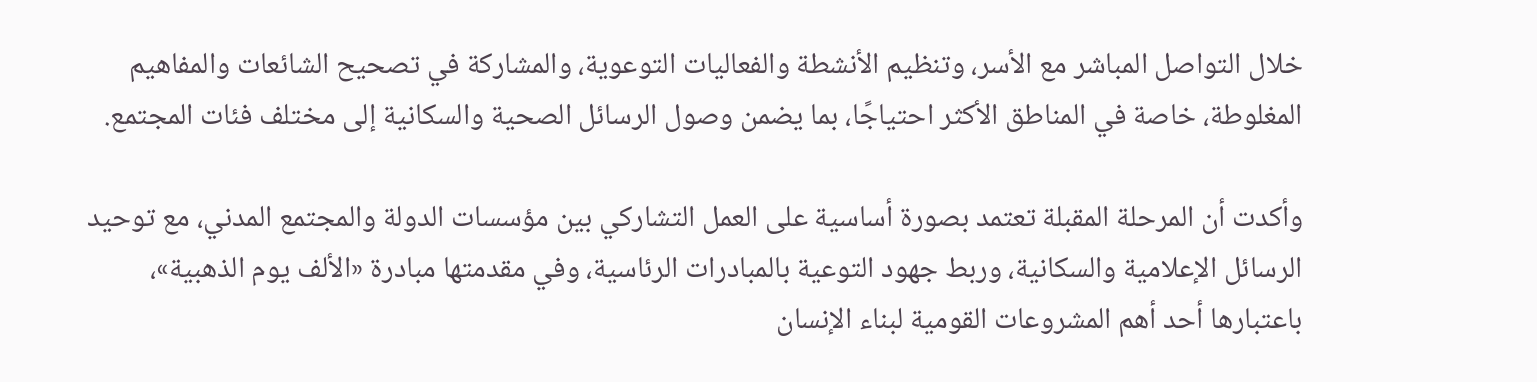خلال التواصل المباشر مع الأسر، وتنظيم الأنشطة والفعاليات التوعوية، والمشاركة في تصحيح الشائعات والمفاهيم المغلوطة، خاصة في المناطق الأكثر احتياجًا، بما يضمن وصول الرسائل الصحية والسكانية إلى مختلف فئات المجتمع.

وأكدت أن المرحلة المقبلة تعتمد بصورة أساسية على العمل التشاركي بين مؤسسات الدولة والمجتمع المدني، مع توحيد الرسائل الإعلامية والسكانية، وربط جهود التوعية بالمبادرات الرئاسية، وفي مقدمتها مبادرة «الألف يوم الذهبية»، باعتبارها أحد أهم المشروعات القومية لبناء الإنسان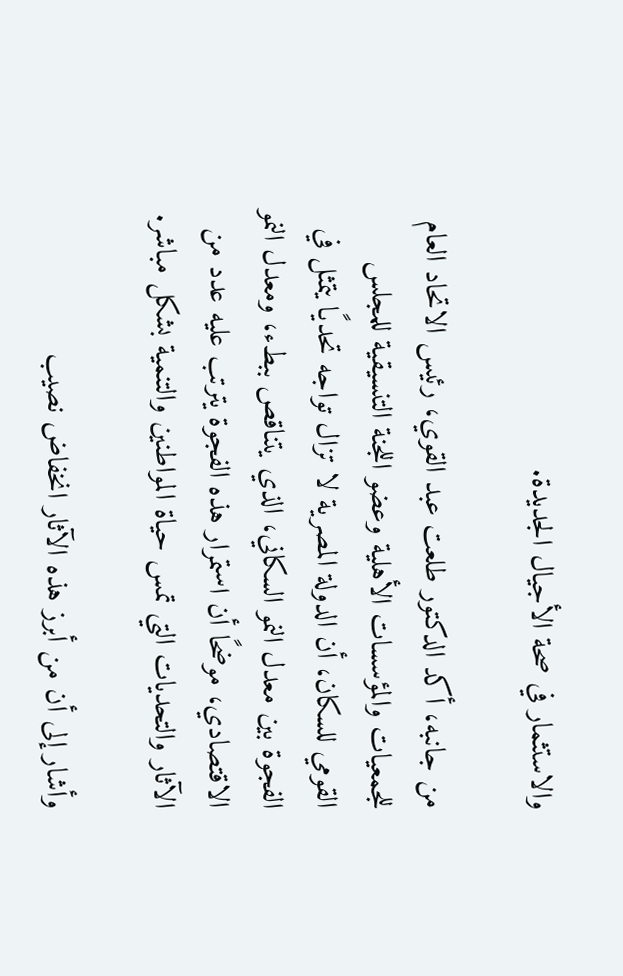والاستثمار في صحة الأجيال الجديدة.

من جانبه، أكد الدكتور طلعت عبد القوي، رئيس الاتحاد العام للجمعيات والمؤسسات الأهلية وعضو اللجنة التنسيقية للمجلس القومي للسكان، أن الدولة المصرية لا تزال تواجه تحديًا يتمثل في الفجوة بين معدل النمو السكاني، الذي يتناقص ببطء، ومعدل النمو الاقتصادي، موضحًا أن استمرار هذه الفجوة يترتب عليه عدد من الآثار والتحديات التي تمس حياة المواطنين والتنمية بشكل مباشر.

وأشار إلى أن من أبرز هذه الآثار انخفاض نصيب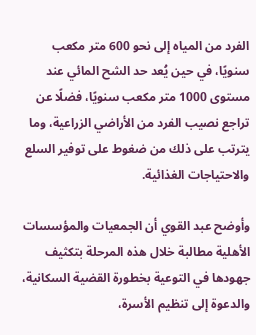الفرد من المياه إلى نحو 600 متر مكعب سنويًا، في حين يُعد حد الشح المائي عند مستوى 1000 متر مكعب سنويًا، فضلًا عن تراجع نصيب الفرد من الأراضي الزراعية، وما يترتب على ذلك من ضغوط على توفير السلع والاحتياجات الغذائية.

وأوضح عبد القوي أن الجمعيات والمؤسسات الأهلية مطالبة خلال هذه المرحلة بتكثيف جهودها في التوعية بخطورة القضية السكانية، والدعوة إلى تنظيم الأسرة،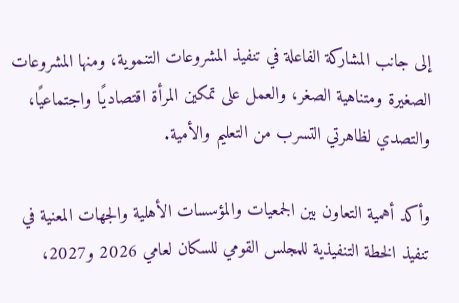إلى جانب المشاركة الفاعلة في تنفيذ المشروعات التنموية، ومنها المشروعات الصغيرة ومتناهية الصغر، والعمل على تمكين المرأة اقتصاديًا واجتماعيًا، والتصدي لظاهرتي التسرب من التعليم والأمية.

وأكد أهمية التعاون بين الجمعيات والمؤسسات الأهلية والجهات المعنية في تنفيذ الخطة التنفيذية للمجلس القومي للسكان لعامي 2026 و2027،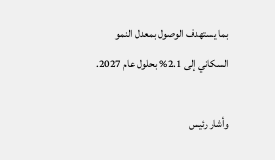بما يستهدف الوصول بمعدل النمو السكاني إلى 2.1% بحلول عام 2027.

وأشار رئيس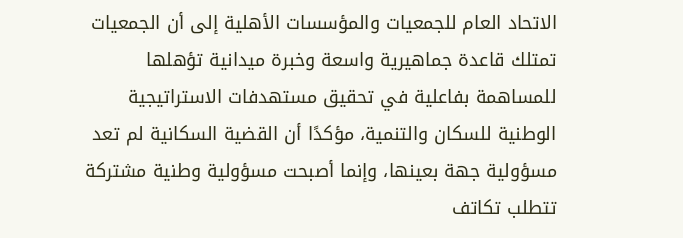الاتحاد العام للجمعيات والمؤسسات الأهلية إلى أن الجمعيات تمتلك قاعدة جماهيرية واسعة وخبرة ميدانية تؤهلها للمساهمة بفاعلية في تحقيق مستهدفات الاستراتيجية الوطنية للسكان والتنمية، مؤكدًا أن القضية السكانية لم تعد مسؤولية جهة بعينها، وإنما أصبحت مسؤولية وطنية مشتركة تتطلب تكاتف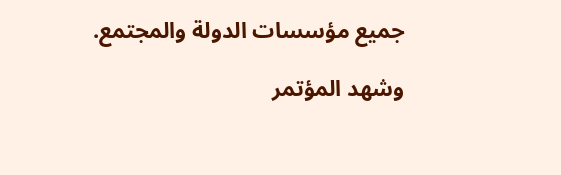جميع مؤسسات الدولة والمجتمع.

وشهد المؤتمر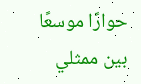حوارًا موسعًا بين ممثلي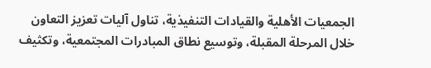الجمعيات الأهلية والقيادات التنفيذية، تناول آليات تعزيز التعاون خلال المرحلة المقبلة، وتوسيع نطاق المبادرات المجتمعية، وتكثيف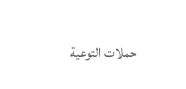حملات التوعية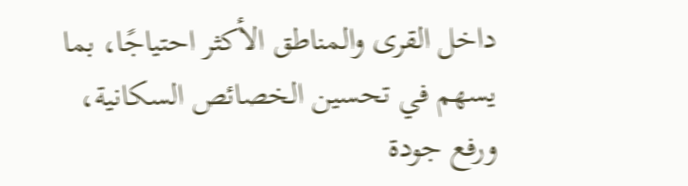داخل القرى والمناطق الأكثر احتياجًا، بما يسهم في تحسين الخصائص السكانية، ورفع جودة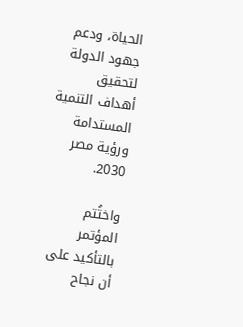الحياة، ودعم جهود الدولة لتحقيق أهداف التنمية المستدامة ورؤية مصر 2030.

واختُتم المؤتمر بالتأكيد على أن نجاح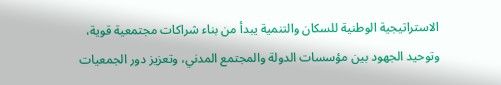الاستراتيجية الوطنية للسكان والتنمية يبدأ من بناء شراكات مجتمعية قوية، وتوحيد الجهود بين مؤسسات الدولة والمجتمع المدني، وتعزيز دور الجمعيات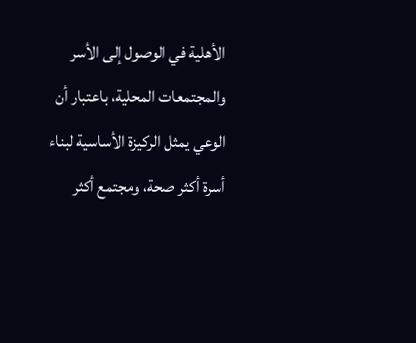الأهلية في الوصول إلى الأسر والمجتمعات المحلية، باعتبار أن الوعي يمثل الركيزة الأساسية لبناء أسرة أكثر صحة، ومجتمع أكثر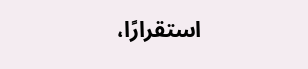استقرارًا،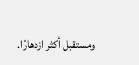ومستقبل أكثر ازدهارًا.